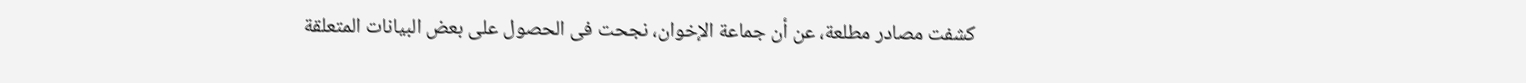كشفت مصادر مطلعة، عن أن جماعة الإخوان، نجحت فى الحصول على بعض البيانات المتعلقة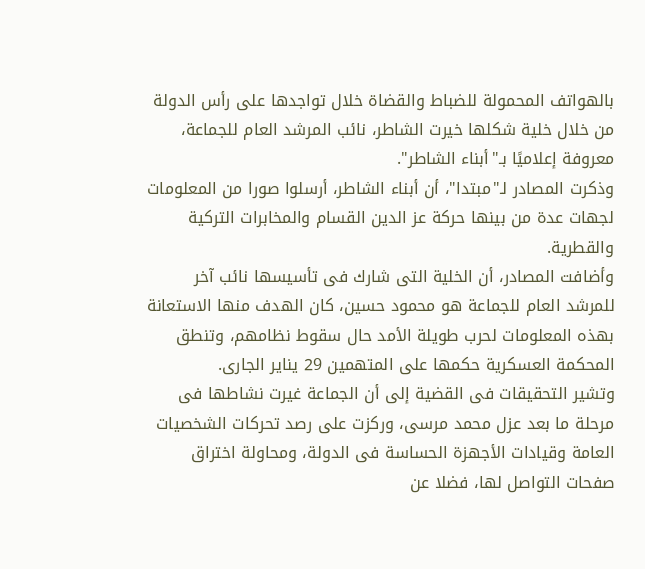بالهواتف المحمولة للضباط والقضاة خلال تواجدها على رأس الدولة من خلال خلية شكلها خيرت الشاطر، نائب المرشد العام للجماعة، معروفة إعلاميًا بـ"أبناء الشاطر".
وذكرت المصادر لـ"مبتدا"، أن أبناء الشاطر، أرسلوا صورا من المعلومات لجهات عدة من بينها حركة عز الدين القسام والمخابرات التركية والقطرية.
وأضافت المصادر، أن الخلية التى شارك فى تأسيسها نائب آخر للمرشد العام للجماعة هو محمود حسين، كان الهدف منها الاستعانة بهذه المعلومات لحرب طويلة الأمد حال سقوط نظامهم، وتنطق المحكمة العسكرية حكمها على المتهمين 29 يناير الجارى.
وتشير التحقيقات فى القضية إلى أن الجماعة غيرت نشاطها فى مرحلة ما بعد عزل محمد مرسى، وركزت على رصد تحركات الشخصيات العامة وقيادات الأجهزة الحساسة فى الدولة، ومحاولة اختراق صفحات التواصل لها، فضلا عن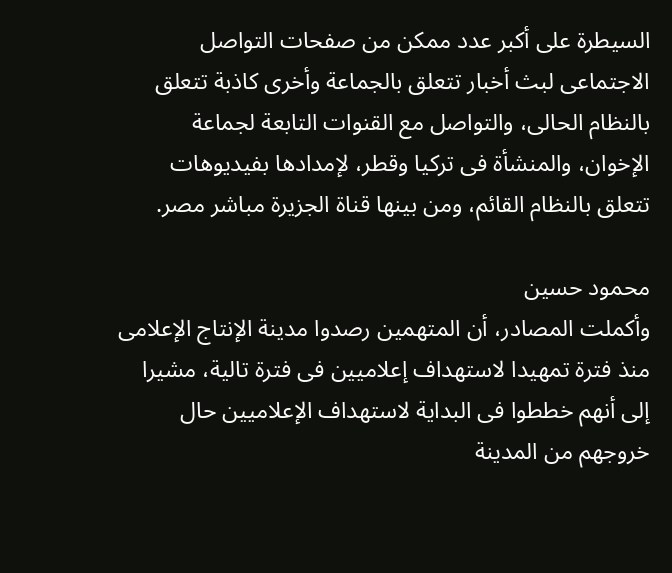السيطرة على أكبر عدد ممكن من صفحات التواصل الاجتماعى لبث أخبار تتعلق بالجماعة وأخرى كاذبة تتعلق بالنظام الحالى، والتواصل مع القنوات التابعة لجماعة الإخوان، والمنشأة فى تركيا وقطر، لإمدادها بفيديوهات تتعلق بالنظام القائم، ومن بينها قناة الجزيرة مباشر مصر.

محمود حسين
وأكملت المصادر، أن المتهمين رصدوا مدينة الإنتاج الإعلامى منذ فترة تمهيدا لاستهداف إعلاميين فى فترة تالية، مشيرا إلى أنهم خططوا فى البداية لاستهداف الإعلاميين حال خروجهم من المدينة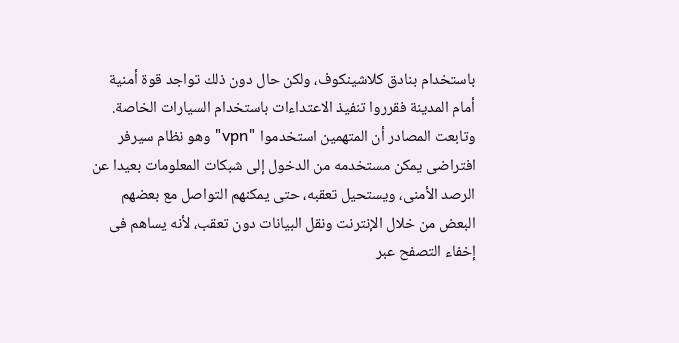باستخدام بنادق كلاشينكوف، ولكن حال دون ذلك تواجد قوة أمنية أمام المدينة فقرروا تنفيذ الاعتداءات باستخدام السيارات الخاصة.
وتابعت المصادر أن المتهمين استخدموا "vpn" وهو نظام سيرفر افتراضى يمكن مستخدمه من الدخول إلى شبكات المعلومات بعيدا عن الرصد الأمنى، ويستحيل تعقبه، حتى يمكنهم التواصل مع بعضهم البعض من خلال الإنترنت ونقل البيانات دون تعقب، لأنه يساهم فى إخفاء التصفح عبر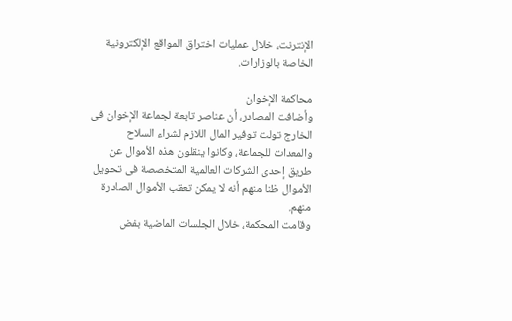الإنترنت، خلال عمليات اختراق المواقع الإلكترونية الخاصة بالوزارات.

محاكمة الإخوان
وأضافت المصادر، أن عناصر تابعة لجماعة الإخوان فى الخارج تولت توفير المال اللازم لشراء السلاح والمعدات للجماعة، وكانوا ينقلون هذه الأموال عن طريق إحدى الشركات العالمية المتخصصة فى تحويل الأموال ظنا منهم أنه لا يمكن تعقب الأموال الصادرة منهم.
وقامت المحكمة، خلال الجلسات الماضية بفض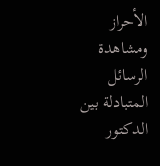الأحراز ومشاهدة الرسائل المتبادلة بين الدكتور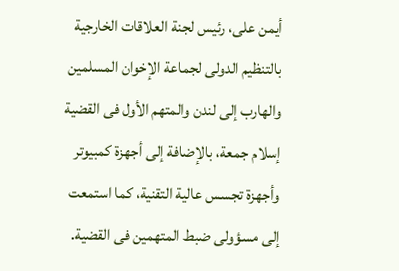أيمن على، رئيس لجنة العلاقات الخارجية بالتنظيم الدولى لجماعة الإخوان المسلمين والهارب إلى لندن والمتهم الأول فى القضية إسلام جمعة، بالإضافة إلى أجهزة كمبيوتر وأجهزة تجسس عالية التقنية، كما استمعت إلى مسؤولى ضبط المتهمين فى القضية.